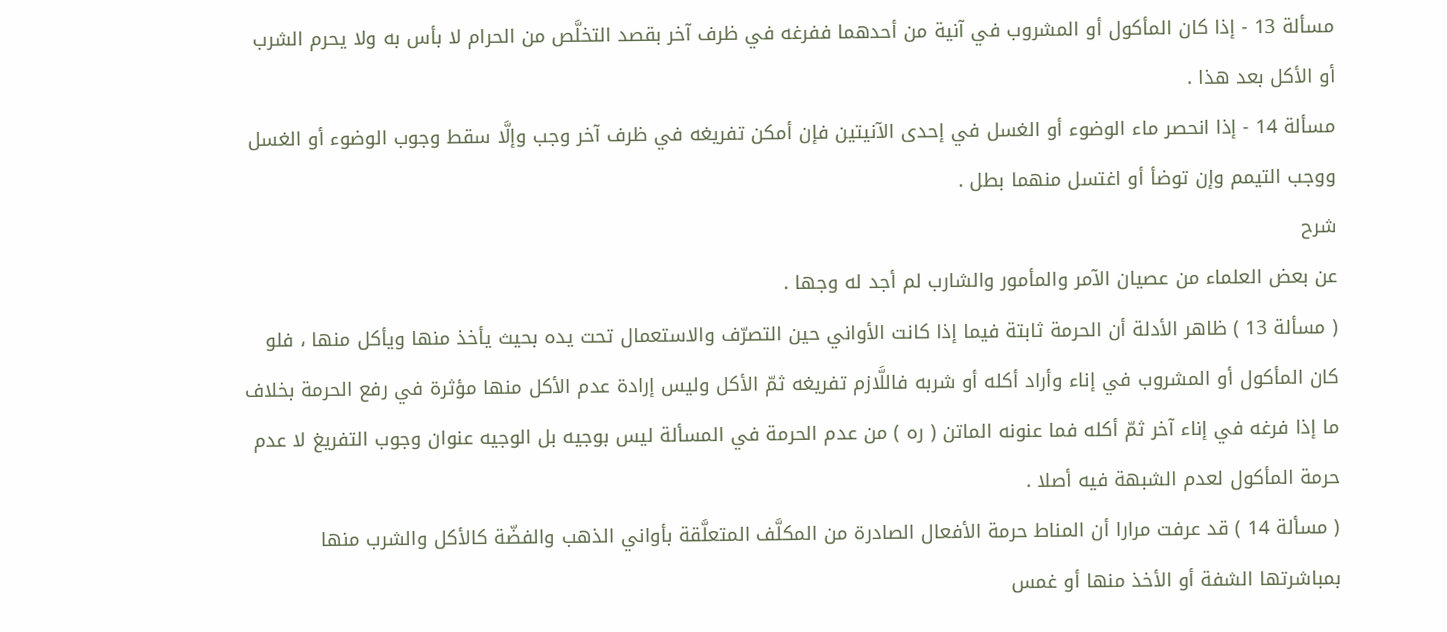مسألة 13 - إذا كان المأكول أو المشروب في آنية من أحدهما ففرغه في ظرف آخر بقصد التخلَّص من الحرام لا بأس به ولا يحرم الشرب أو الأكل بعد هذا .
مسألة 14 - إذا انحصر ماء الوضوء أو الغسل في إحدى الآنيتين فإن أمكن تفريغه في ظرف آخر وجب وإلَّا سقط وجوب الوضوء أو الغسل ووجب التيمم وإن توضأ أو اغتسل منهما بطل .
شرح
عن بعض العلماء من عصيان الآمر والمأمور والشارب لم أجد له وجها .
( مسألة 13 ) ظاهر الأدلة أن الحرمة ثابتة فيما إذا كانت الأواني حين التصرّف والاستعمال تحت يده بحيث يأخذ منها ويأكل منها ، فلو كان المأكول أو المشروب في إناء وأراد أكله أو شربه فاللَّازم تفريغه ثمّ الأكل وليس إرادة عدم الأكل منها مؤثرة في رفع الحرمة بخلاف ما إذا فرغه في إناء آخر ثمّ أكله فما عنونه الماتن ( ره ) من عدم الحرمة في المسألة ليس بوجيه بل الوجيه عنوان وجوب التفريغ لا عدم حرمة المأكول لعدم الشبهة فيه أصلا .
( مسألة 14 ) قد عرفت مرارا أن المناط حرمة الأفعال الصادرة من المكلَّف المتعلَّقة بأواني الذهب والفضّة كالأكل والشرب منها بمباشرتها الشفة أو الأخذ منها أو غمس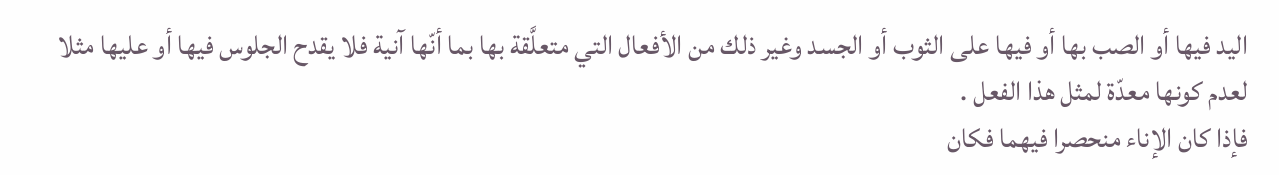اليد فيها أو الصب بها أو فيها على الثوب أو الجسد وغير ذلك من الأفعال التي متعلَّقة بها بما أنّها آنية فلا يقدح الجلوس فيها أو عليها مثلا لعدم كونها معدّة لمثل هذا الفعل .
فإذا كان الإناء منحصرا فيهما فكان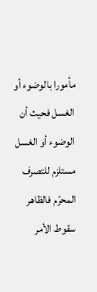مأمورا بالوضوء أو الغسل فحيث أن الوضوء أو الغسل مستلزم للتصرف المحرّم فالظاهر سقوط الأمر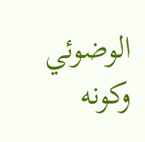الوضوئي وكونه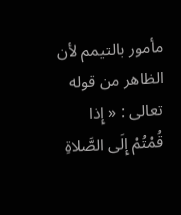مأمور بالتيمم لأن الظاهر من قوله تعالى : « إِذا قُمْتُمْ إِلَى الصَّلاةِ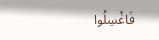فَاغْسِلُوا